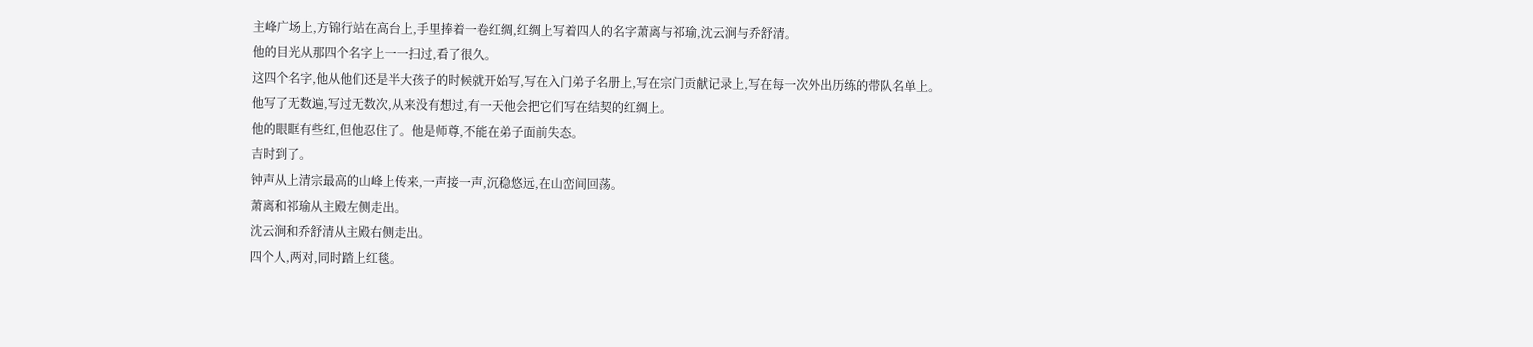主峰广场上,方锦行站在高台上,手里捧着一卷红绸,红绸上写着四人的名字萧离与祁瑜,沈云涧与乔舒清。
他的目光从那四个名字上一一扫过,看了很久。
这四个名字,他从他们还是半大孩子的时候就开始写,写在入门弟子名册上,写在宗门贡献记录上,写在每一次外出历练的带队名单上。
他写了无数遍,写过无数次,从来没有想过,有一天他会把它们写在结契的红绸上。
他的眼眶有些红,但他忍住了。他是师尊,不能在弟子面前失态。
吉时到了。
钟声从上清宗最高的山峰上传来,一声接一声,沉稳悠远,在山峦间回荡。
萧离和祁瑜从主殿左侧走出。
沈云涧和乔舒清从主殿右侧走出。
四个人,两对,同时踏上红毯。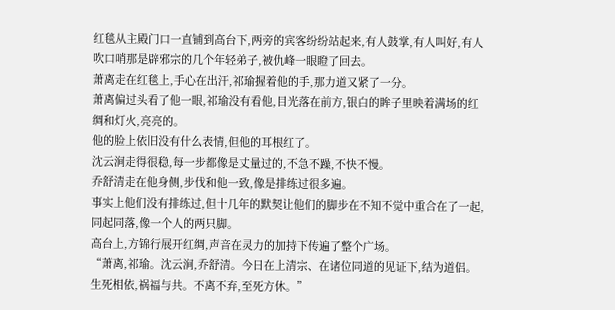红毯从主殿门口一直铺到高台下,两旁的宾客纷纷站起来,有人鼓掌,有人叫好,有人吹口哨那是辟邪宗的几个年轻弟子,被仇峰一眼瞪了回去。
萧离走在红毯上,手心在出汗,祁瑜握着他的手,那力道又紧了一分。
萧离偏过头看了他一眼,祁瑜没有看他,目光落在前方,银白的眸子里映着满场的红绸和灯火,亮亮的。
他的脸上依旧没有什么表情,但他的耳根红了。
沈云涧走得很稳,每一步都像是丈量过的,不急不躁,不快不慢。
乔舒清走在他身侧,步伐和他一致,像是排练过很多遍。
事实上他们没有排练过,但十几年的默契让他们的脚步在不知不觉中重合在了一起,同起同落,像一个人的两只脚。
高台上,方锦行展开红绸,声音在灵力的加持下传遍了整个广场。
“萧离,祁瑜。沈云涧,乔舒清。今日在上清宗、在诸位同道的见证下,结为道侣。生死相依,祸福与共。不离不弃,至死方休。”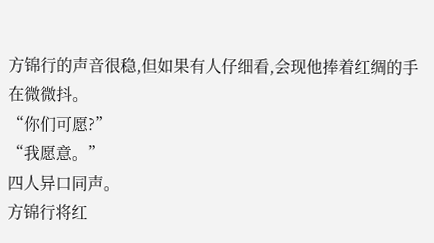方锦行的声音很稳,但如果有人仔细看,会现他捧着红绸的手在微微抖。
“你们可愿?”
“我愿意。”
四人异口同声。
方锦行将红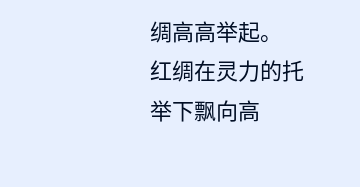绸高高举起。
红绸在灵力的托举下飘向高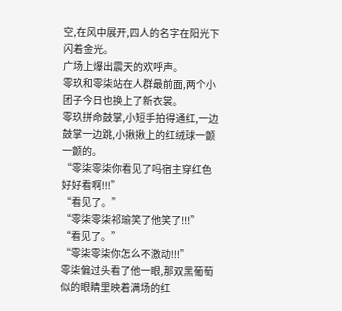空,在风中展开,四人的名字在阳光下闪着金光。
广场上爆出震天的欢呼声。
零玖和零柒站在人群最前面,两个小团子今日也换上了新衣裳。
零玖拼命鼓掌,小短手拍得通红,一边鼓掌一边跳,小揪揪上的红绒球一颤一颤的。
“零柒零柒你看见了吗宿主穿红色好好看啊!!!”
“看见了。”
“零柒零柒祁瑜笑了他笑了!!!”
“看见了。”
“零柒零柒你怎么不激动!!!”
零柒偏过头看了他一眼,那双黑葡萄似的眼睛里映着满场的红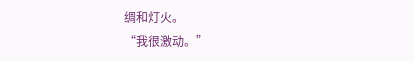绸和灯火。
“我很激动。”